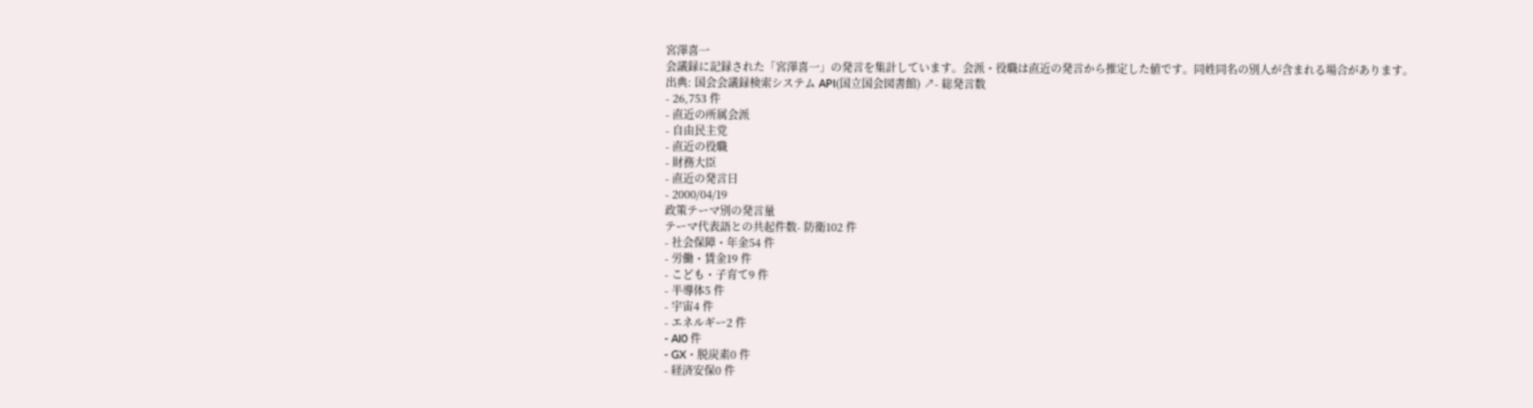宮澤喜一
会議録に記録された「宮澤喜一」の発言を集計しています。会派・役職は直近の発言から推定した値です。同姓同名の別人が含まれる場合があります。
出典: 国会会議録検索システム API(国立国会図書館) ↗- 総発言数
- 26,753 件
- 直近の所属会派
- 自由民主党
- 直近の役職
- 財務大臣
- 直近の発言日
- 2000/04/19
政策テーマ別の発言量
テーマ代表語との共起件数- 防衛102 件
- 社会保障・年金54 件
- 労働・賃金19 件
- こども・子育て9 件
- 半導体5 件
- 宇宙4 件
- エネルギー2 件
- AI0 件
- GX・脱炭素0 件
- 経済安保0 件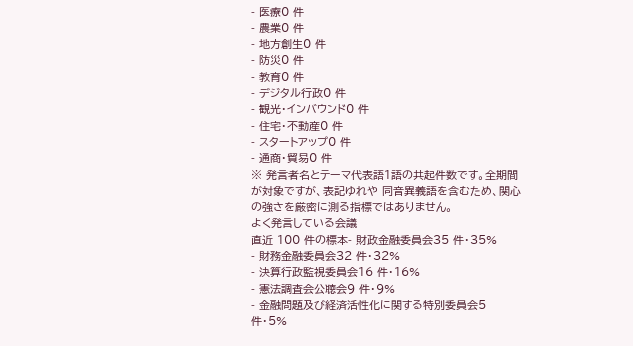- 医療0 件
- 農業0 件
- 地方創生0 件
- 防災0 件
- 教育0 件
- デジタル行政0 件
- 観光・インバウンド0 件
- 住宅・不動産0 件
- スタートアップ0 件
- 通商・貿易0 件
※ 発言者名とテーマ代表語1語の共起件数です。全期間が対象ですが、表記ゆれや 同音異義語を含むため、関心の強さを厳密に測る指標ではありません。
よく発言している会議
直近 100 件の標本- 財政金融委員会35 件・35%
- 財務金融委員会32 件・32%
- 決算行政監視委員会16 件・16%
- 憲法調査会公聴会9 件・9%
- 金融問題及び経済活性化に関する特別委員会5 件・5%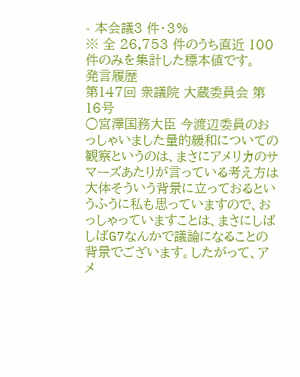- 本会議3 件・3%
※ 全 26,753 件のうち直近 100 件のみを集計した標本値です。
発言履歴
第147回 衆議院 大蔵委員会 第16号
○宮澤国務大臣 今渡辺委員のおっしゃいました量的緩和についての観察というのは、まさにアメリカのサマーズあたりが言っている考え方は大体そういう背景に立っておるというふうに私も思っていますので、おっしゃっていますことは、まさにしばしばG7なんかで議論になることの背景でございます。したがって、アメ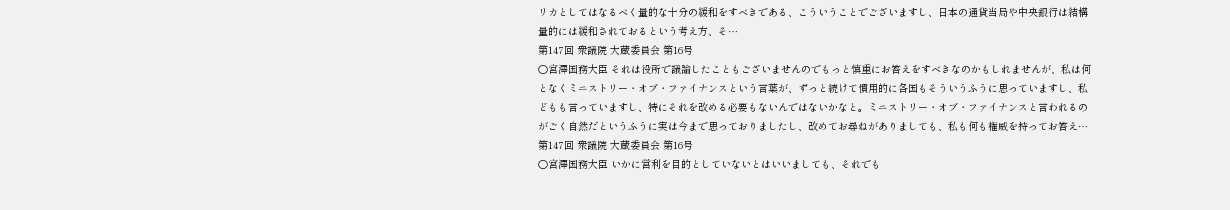リカとしてはなるべく量的な十分の緩和をすべきである、こういうことでございますし、日本の通貨当局や中央銀行は結構量的には緩和されておるという考え方、そ…
第147回 衆議院 大蔵委員会 第16号
○宮澤国務大臣 それは役所で議論したこともございませんのでもっと慎重にお答えをすべきなのかもしれませんが、私は何となくミニストリー・オブ・ファイナンスという言葉が、ずっと続けて慣用的に各国もそういうふうに思っていますし、私どもも言っていますし、特にそれを改める必要もないんではないかなと。ミニストリー・オブ・ファイナンスと言われるのがごく自然だというふうに実は今まで思っておりましたし、改めてお尋ねがありましても、私も何も権威を持ってお答え…
第147回 衆議院 大蔵委員会 第16号
○宮澤国務大臣 いかに営利を目的としていないとはいいましても、それでも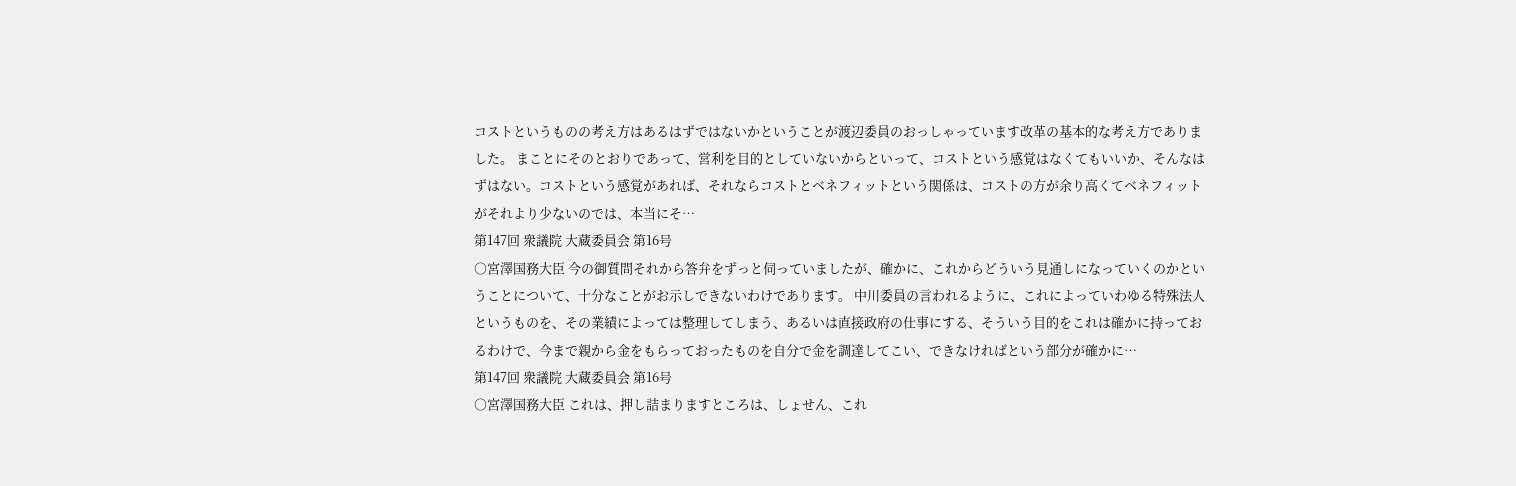コストというものの考え方はあるはずではないかということが渡辺委員のおっしゃっています改革の基本的な考え方でありました。 まことにそのとおりであって、営利を目的としていないからといって、コストという感覚はなくてもいいか、そんなはずはない。コストという感覚があれば、それならコストとベネフィットという関係は、コストの方が余り高くてベネフィットがそれより少ないのでは、本当にそ…
第147回 衆議院 大蔵委員会 第16号
○宮澤国務大臣 今の御質問それから答弁をずっと伺っていましたが、確かに、これからどういう見通しになっていくのかということについて、十分なことがお示しできないわけであります。 中川委員の言われるように、これによっていわゆる特殊法人というものを、その業績によっては整理してしまう、あるいは直接政府の仕事にする、そういう目的をこれは確かに持っておるわけで、今まで親から金をもらっておったものを自分で金を調達してこい、できなければという部分が確かに…
第147回 衆議院 大蔵委員会 第16号
○宮澤国務大臣 これは、押し詰まりますところは、しょせん、これ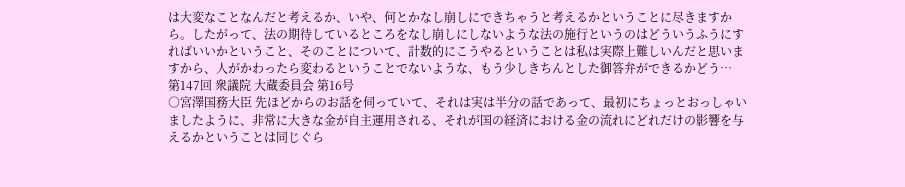は大変なことなんだと考えるか、いや、何とかなし崩しにできちゃうと考えるかということに尽きますから。したがって、法の期待しているところをなし崩しにしないような法の施行というのはどういうふうにすればいいかということ、そのことについて、計数的にこうやるということは私は実際上難しいんだと思いますから、人がかわったら変わるということでないような、もう少しきちんとした御答弁ができるかどう…
第147回 衆議院 大蔵委員会 第16号
○宮澤国務大臣 先ほどからのお話を伺っていて、それは実は半分の話であって、最初にちょっとおっしゃいましたように、非常に大きな金が自主運用される、それが国の経済における金の流れにどれだけの影響を与えるかということは同じぐら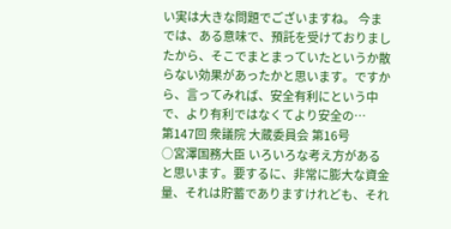い実は大きな問題でございますね。 今までは、ある意味で、預託を受けておりましたから、そこでまとまっていたというか散らない効果があったかと思います。ですから、言ってみれば、安全有利にという中で、より有利ではなくてより安全の…
第147回 衆議院 大蔵委員会 第16号
○宮澤国務大臣 いろいろな考え方があると思います。要するに、非常に膨大な資金量、それは貯蓄でありますけれども、それ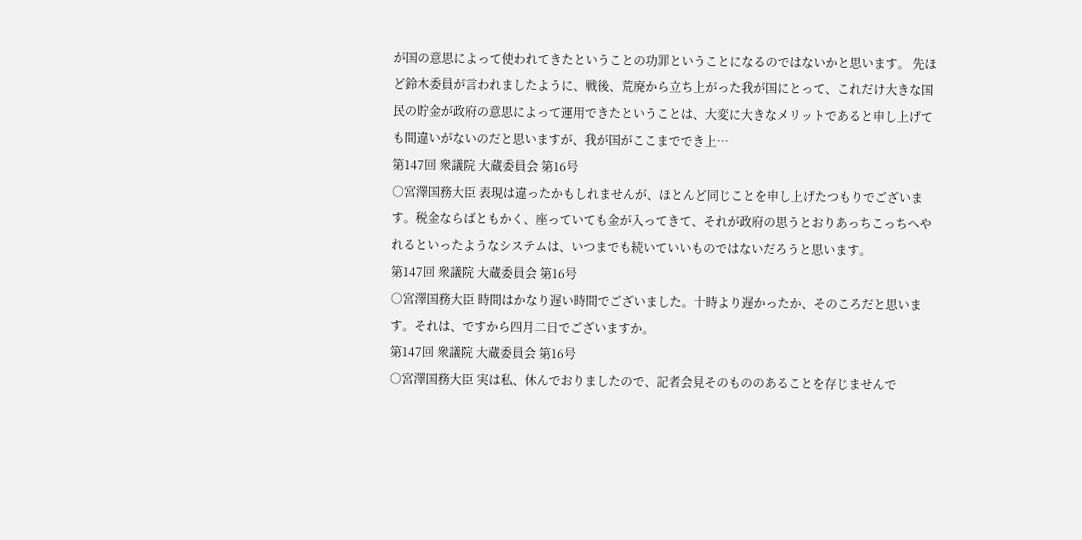が国の意思によって使われてきたということの功罪ということになるのではないかと思います。 先ほど鈴木委員が言われましたように、戦後、荒廃から立ち上がった我が国にとって、これだけ大きな国民の貯金が政府の意思によって運用できたということは、大変に大きなメリットであると申し上げても間違いがないのだと思いますが、我が国がここまででき上…
第147回 衆議院 大蔵委員会 第16号
○宮澤国務大臣 表現は違ったかもしれませんが、ほとんど同じことを申し上げたつもりでございます。税金ならばともかく、座っていても金が入ってきて、それが政府の思うとおりあっちこっちへやれるといったようなシステムは、いつまでも続いていいものではないだろうと思います。
第147回 衆議院 大蔵委員会 第16号
○宮澤国務大臣 時間はかなり遅い時間でございました。十時より遅かったか、そのころだと思います。それは、ですから四月二日でございますか。
第147回 衆議院 大蔵委員会 第16号
○宮澤国務大臣 実は私、休んでおりましたので、記者会見そのもののあることを存じませんで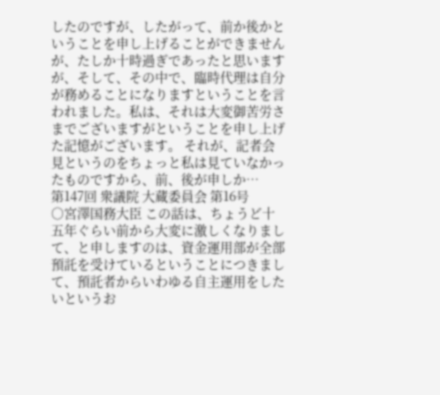したのですが、したがって、前か後かということを申し上げることができませんが、たしか十時過ぎであったと思いますが、そして、その中で、臨時代理は自分が務めることになりますということを言われました。私は、それは大変御苦労さまでございますがということを申し上げた記憶がございます。 それが、記者会見というのをちょっと私は見ていなかったものですから、前、後が申しか…
第147回 衆議院 大蔵委員会 第16号
○宮澤国務大臣 この話は、ちょうど十五年ぐらい前から大変に激しくなりまして、と申しますのは、資金運用部が全部預託を受けているということにつきまして、預託者からいわゆる自主運用をしたいというお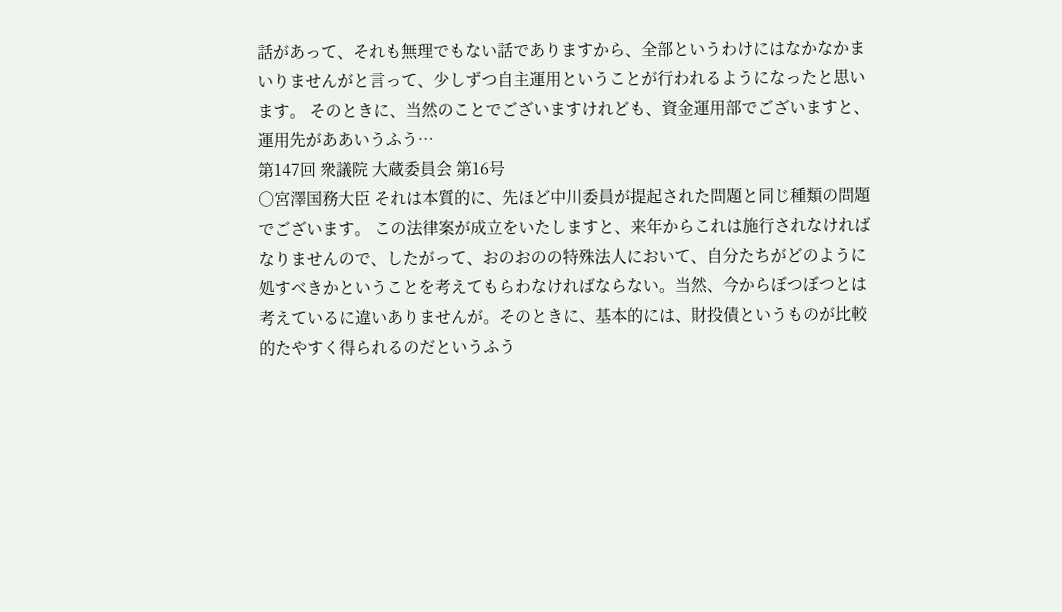話があって、それも無理でもない話でありますから、全部というわけにはなかなかまいりませんがと言って、少しずつ自主運用ということが行われるようになったと思います。 そのときに、当然のことでございますけれども、資金運用部でございますと、運用先がああいうふう…
第147回 衆議院 大蔵委員会 第16号
○宮澤国務大臣 それは本質的に、先ほど中川委員が提起された問題と同じ種類の問題でございます。 この法律案が成立をいたしますと、来年からこれは施行されなければなりませんので、したがって、おのおのの特殊法人において、自分たちがどのように処すべきかということを考えてもらわなければならない。当然、今からぼつぼつとは考えているに違いありませんが。そのときに、基本的には、財投債というものが比較的たやすく得られるのだというふう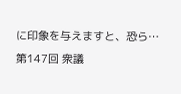に印象を与えますと、恐ら…
第147回 衆議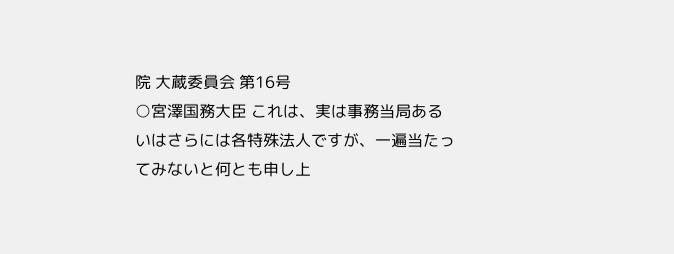院 大蔵委員会 第16号
○宮澤国務大臣 これは、実は事務当局あるいはさらには各特殊法人ですが、一遍当たってみないと何とも申し上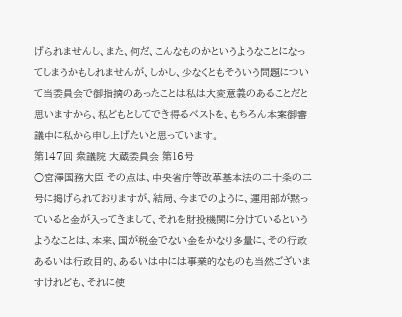げられませんし、また、何だ、こんなものかというようなことになってしまうかもしれませんが、しかし、少なくともそういう問題について当委員会で御指摘のあったことは私は大変意義のあることだと思いますから、私どもとしてでき得るベストを、もちろん本案御審議中に私から申し上げたいと思っています。
第147回 衆議院 大蔵委員会 第16号
○宮澤国務大臣 その点は、中央省庁等改革基本法の二十条の二号に掲げられておりますが、結局、今までのように、運用部が黙っていると金が入ってきまして、それを財投機関に分けているというようなことは、本来、国が税金でない金をかなり多量に、その行政あるいは行政目的、あるいは中には事業的なものも当然ございますけれども、それに使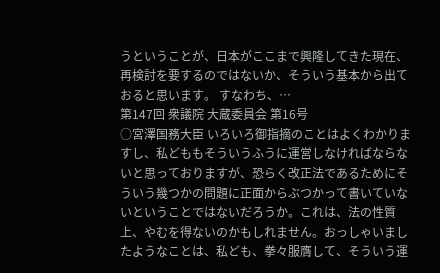うということが、日本がここまで興隆してきた現在、再検討を要するのではないか、そういう基本から出ておると思います。 すなわち、…
第147回 衆議院 大蔵委員会 第16号
○宮澤国務大臣 いろいろ御指摘のことはよくわかりますし、私どももそういうふうに運営しなければならないと思っておりますが、恐らく改正法であるためにそういう幾つかの問題に正面からぶつかって書いていないということではないだろうか。これは、法の性質上、やむを得ないのかもしれません。おっしゃいましたようなことは、私ども、拳々服膺して、そういう運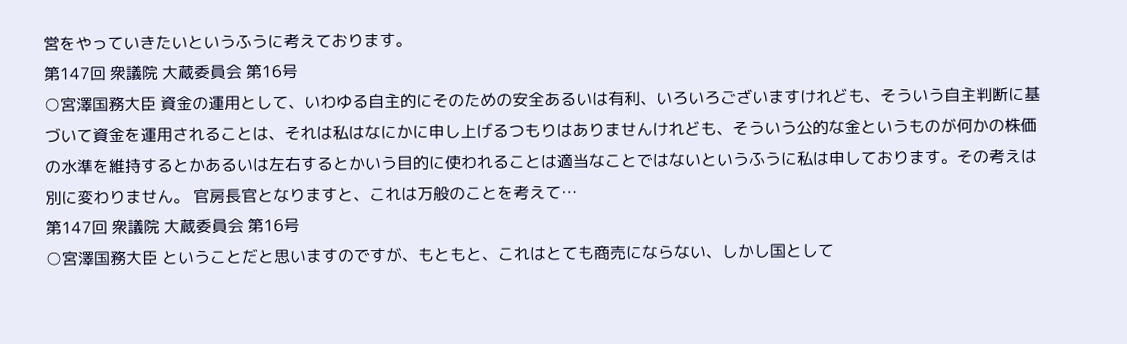営をやっていきたいというふうに考えております。
第147回 衆議院 大蔵委員会 第16号
○宮澤国務大臣 資金の運用として、いわゆる自主的にそのための安全あるいは有利、いろいろございますけれども、そういう自主判断に基づいて資金を運用されることは、それは私はなにかに申し上げるつもりはありませんけれども、そういう公的な金というものが何かの株価の水準を維持するとかあるいは左右するとかいう目的に使われることは適当なことではないというふうに私は申しております。その考えは別に変わりません。 官房長官となりますと、これは万般のことを考えて…
第147回 衆議院 大蔵委員会 第16号
○宮澤国務大臣 ということだと思いますのですが、もともと、これはとても商売にならない、しかし国として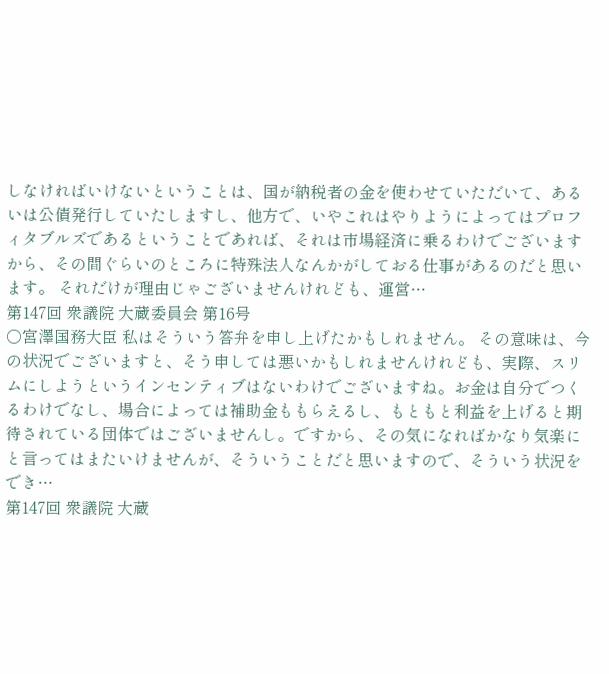しなければいけないということは、国が納税者の金を使わせていただいて、あるいは公債発行していたしますし、他方で、いやこれはやりようによってはプロフィタブルズであるということであれば、それは市場経済に乗るわけでございますから、その間ぐらいのところに特殊法人なんかがしておる仕事があるのだと思います。 それだけが理由じゃございませんけれども、運営…
第147回 衆議院 大蔵委員会 第16号
○宮澤国務大臣 私はそういう答弁を申し上げたかもしれません。 その意味は、今の状況でございますと、そう申しては悪いかもしれませんけれども、実際、スリムにしようというインセンティブはないわけでございますね。お金は自分でつくるわけでなし、場合によっては補助金ももらえるし、もともと利益を上げると期待されている団体ではございませんし。ですから、その気になればかなり気楽にと言ってはまたいけませんが、そういうことだと思いますので、そういう状況をでき…
第147回 衆議院 大蔵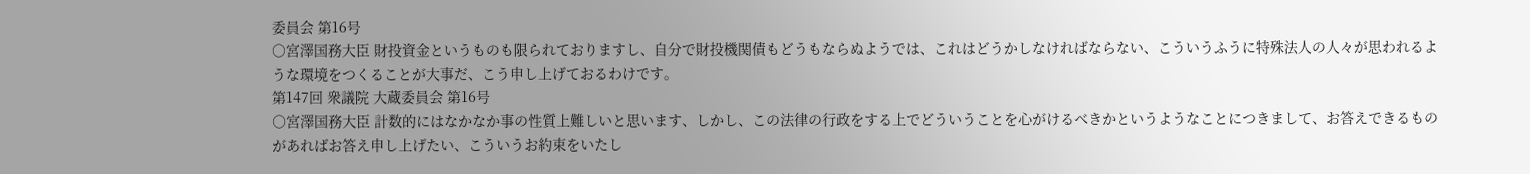委員会 第16号
○宮澤国務大臣 財投資金というものも限られておりますし、自分で財投機関債もどうもならぬようでは、これはどうかしなければならない、こういうふうに特殊法人の人々が思われるような環境をつくることが大事だ、こう申し上げておるわけです。
第147回 衆議院 大蔵委員会 第16号
○宮澤国務大臣 計数的にはなかなか事の性質上難しいと思います、しかし、この法律の行政をする上でどういうことを心がけるべきかというようなことにつきまして、お答えできるものがあればお答え申し上げたい、こういうお約束をいたし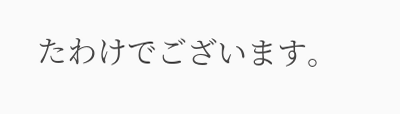たわけでございます。